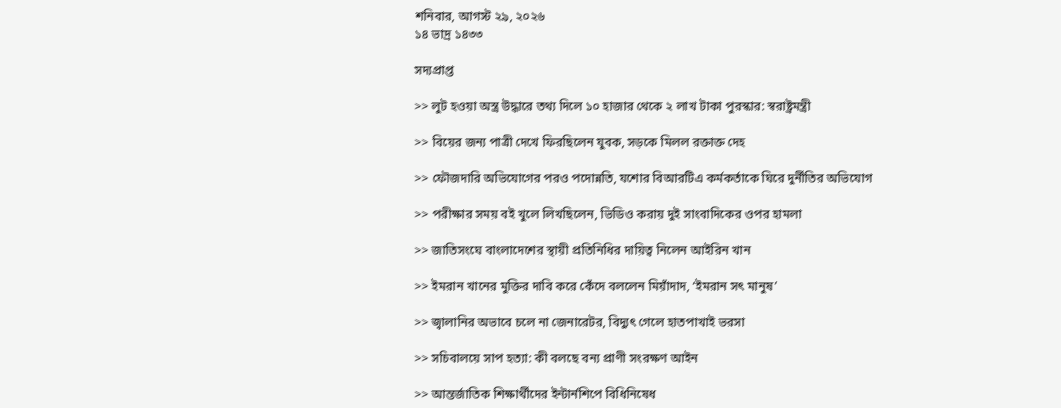শনিবার, আগস্ট ২৯, ২০২৬
১৪ ভাদ্র ১৪৩৩

সদ্যপ্রাপ্ত

>> লুট হওয়া অস্ত্র উদ্ধারে তথ্য দিলে ১০ হাজার থেকে ২ লাখ টাকা পুরস্কার: স্বরাষ্ট্রমন্ত্রী

>> বিয়ের জন্য পাত্রী দেখে ফিরছিলেন যুবক, সড়কে মিলল রক্তাক্ত দেহ

>> ফৌজদারি অভিযোগের পরও পদোন্নতি, যশোর বিআরটিএ কর্মকর্তাকে ঘিরে দুর্নীতির অভিযোগ

>> পরীক্ষার সময় বই খুলে লিখছিলেন, ভিডিও করায় দুই সাংবাদিকের ওপর হামলা

>> জাতিসংঘে বাংলাদেশের স্থায়ী প্রতিনিধির দায়িত্ব নিলেন আইরিন খান

>> ইমরান খানের মুক্তির দাবি করে কেঁদে বললেন মিয়াঁদাদ, ‘ইমরান সৎ মানুষ’

>> জ্বালানির অভাবে চলে না জেনারেটর, বিদ্যুৎ গেলে হাতপাখাই ভরসা

>> সচিবালয়ে সাপ হত্যা: কী বলছে বন্য প্রাণী সংরক্ষণ আইন

>> আন্তর্জাতিক শিক্ষার্থীদের ইন্টার্নশিপে বিধিনিষেধ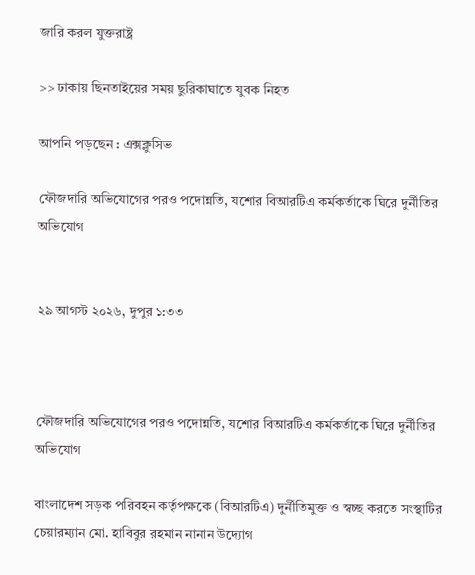জারি করল যুক্তরাষ্ট্র

>> ঢাকায় ছিনতাইয়ের সময় ছুরিকাঘাতে যুবক নিহত

আপনি পড়ছেন : এক্সক্লুসিভ

ফৌজদারি অভিযোগের পরও পদোন্নতি, যশোর বিআরটিএ কর্মকর্তাকে ঘিরে দুর্নীতির অভিযোগ


২৯ আগস্ট ২০২৬, দুপুর ১:৩৩



ফৌজদারি অভিযোগের পরও পদোন্নতি, যশোর বিআরটিএ কর্মকর্তাকে ঘিরে দুর্নীতির অভিযোগ

বাংলাদেশ সড়ক পরিবহন কর্তৃপক্ষকে (বিআরটিএ) দুর্নীতিমুক্ত ও স্বচ্ছ করতে সংস্থাটির চেয়ারম্যান মো. হাবিবুর রহমান নানান উদ্যোগ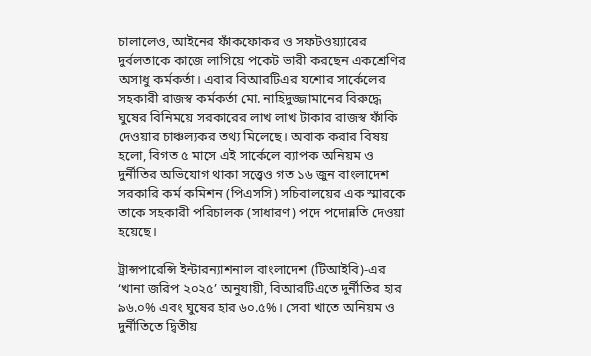চালালেও, আইনের ফাঁকফোকর ও সফটওয়্যারের দুর্বলতাকে কাজে লাগিয়ে পকেট ভারী করছেন একশ্রেণির অসাধু কর্মকর্তা। এবার বিআরটিএর যশোর সার্কেলের সহকারী রাজস্ব কর্মকর্তা মো. নাহিদুজ্জামানের বিরুদ্ধে ঘুষের বিনিময়ে সরকারের লাখ লাখ টাকার রাজস্ব ফাঁকি দেওয়ার চাঞ্চল্যকর তথ্য মিলেছে। অবাক করার বিষয় হলো, বিগত ৫ মাসে এই সার্কেলে ব্যাপক অনিয়ম ও দুর্নীতির অভিযোগ থাকা সত্ত্বেও গত ১৬ জুন বাংলাদেশ সরকারি কর্ম কমিশন (পিএসসি) সচিবালয়ের এক স্মারকে তাকে সহকারী পরিচালক (সাধারণ) পদে পদোন্নতি দেওয়া হয়েছে।

ট্রান্সপারেন্সি ইন্টারন্যাশনাল বাংলাদেশ (টিআইবি)-এর ‘খানা জরিপ ২০২৫’ অনুযায়ী, বিআরটিএতে দুর্নীতির হার ৯৬.০% এবং ঘুষের হার ৬০.৫%। সেবা খাতে অনিয়ম ও দুর্নীতিতে দ্বিতীয়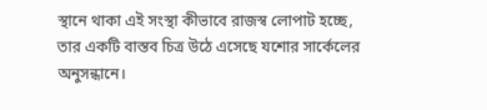স্থানে থাকা এই সংস্থা কীভাবে রাজস্ব লোপাট হচ্ছে, তার একটি বাস্তব চিত্র উঠে এসেছে যশোর সার্কেলের অনুসন্ধানে।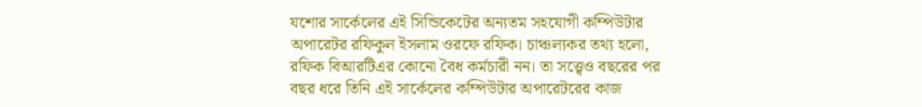যশোর সার্কেলের এই সিন্ডিকেটের অন্যতম সহযোগী কম্পিউটার অপারেটর রফিকুল ইসলাম ওরফে রফিক। চাঞ্চল্যকর তথ্য হলো, রফিক বিআরটিএর কোনো বৈধ কর্মচারী নন। তা সত্ত্বেও বছরের পর বছর ধরে তিনি এই সার্কেলের কম্পিউটার অপারেটরের কাজ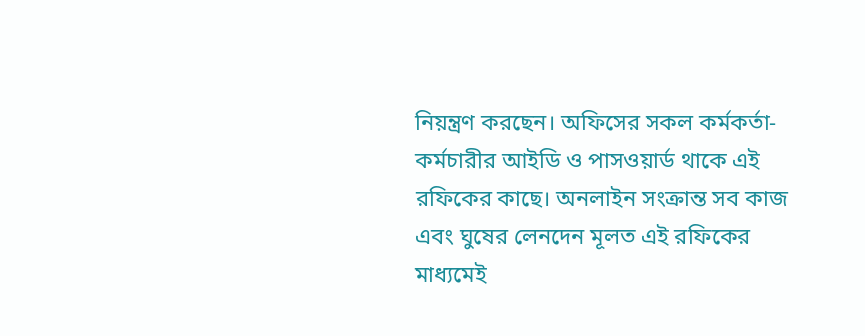নিয়ন্ত্রণ করছেন। অফিসের সকল কর্মকর্তা-কর্মচারীর আইডি ও পাসওয়ার্ড থাকে এই রফিকের কাছে। অনলাইন সংক্রান্ত সব কাজ এবং ঘুষের লেনদেন মূলত এই রফিকের মাধ্যমেই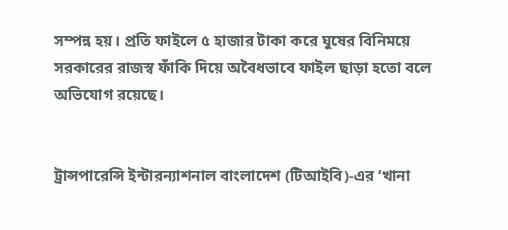সম্পন্ন হয়। প্রতি ফাইলে ৫ হাজার টাকা করে ঘুষের বিনিময়ে সরকারের রাজস্ব ফাঁকি দিয়ে অবৈধভাবে ফাইল ছাড়া হতো বলে অভিযোগ রয়েছে।


ট্রান্সপারেন্সি ইন্টারন্যাশনাল বাংলাদেশ (টিআইবি)-এর ‘খানা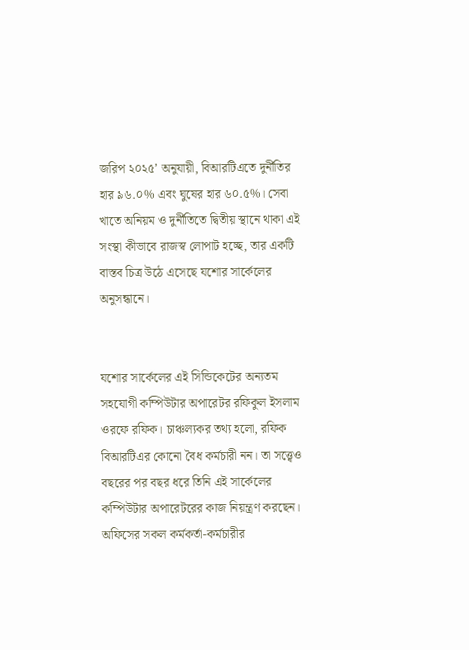জরিপ ২০২৫’ অনুযায়ী, বিআরটিএতে দুর্নীতির হার ৯৬.০% এবং ঘুষের হার ৬০.৫%। সেবা খাতে অনিয়ম ও দুর্নীতিতে দ্বিতীয় স্থানে থাকা এই সংস্থা কীভাবে রাজস্ব লোপাট হচ্ছে, তার একটি বাস্তব চিত্র উঠে এসেছে যশোর সার্কেলের অনুসন্ধানে।


যশোর সার্কেলের এই সিন্ডিকেটের অন্যতম সহযোগী কম্পিউটার অপারেটর রফিকুল ইসলাম ওরফে রফিক। চাঞ্চল্যকর তথ্য হলো, রফিক বিআরটিএর কোনো বৈধ কর্মচারী নন। তা সত্ত্বেও বছরের পর বছর ধরে তিনি এই সার্কেলের কম্পিউটার অপারেটরের কাজ নিয়ন্ত্রণ করছেন। অফিসের সকল কর্মকর্তা-কর্মচারীর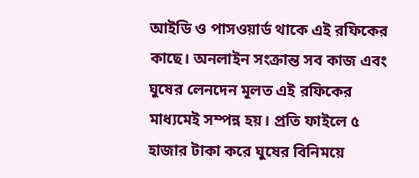আইডি ও পাসওয়ার্ড থাকে এই রফিকের কাছে। অনলাইন সংক্রান্ত সব কাজ এবং ঘুষের লেনদেন মূলত এই রফিকের মাধ্যমেই সম্পন্ন হয়। প্রতি ফাইলে ৫ হাজার টাকা করে ঘুষের বিনিময়ে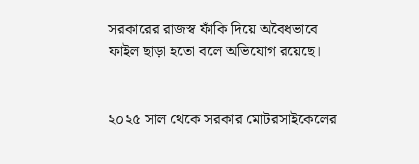সরকারের রাজস্ব ফাঁকি দিয়ে অবৈধভাবে ফাইল ছাড়া হতো বলে অভিযোগ রয়েছে।


২০২৫ সাল থেকে সরকার মোটরসাইকেলের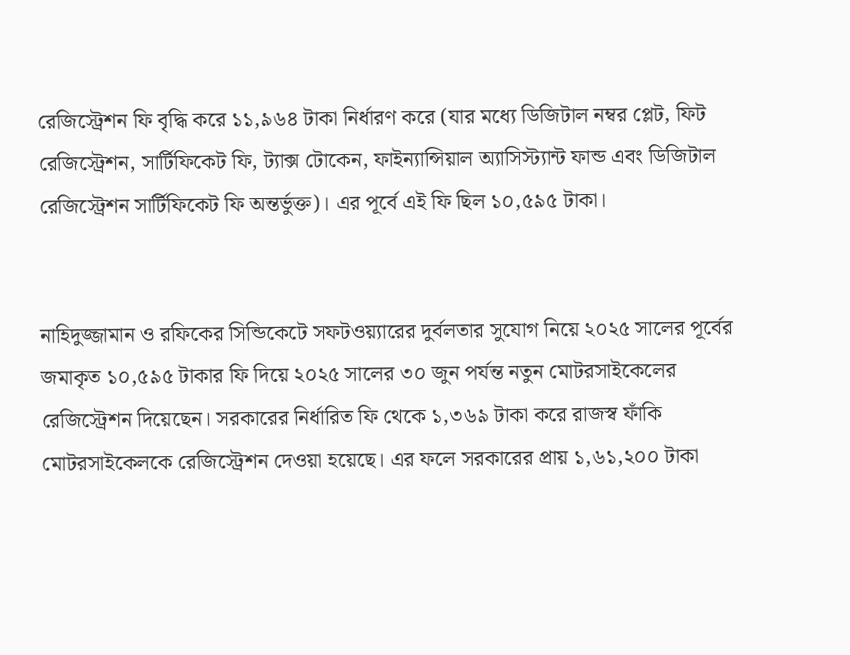রেজিস্ট্রেশন ফি বৃদ্ধি করে ১১,৯৬৪ টাকা নির্ধারণ করে (যার মধ্যে ডিজিটাল নম্বর প্লেট, ফিট রেজিস্ট্রেশন, সার্টিফিকেট ফি, ট্যাক্স টোকেন, ফাইন্যান্সিয়াল অ্যাসিস্ট্যান্ট ফান্ড এবং ডিজিটাল রেজিস্ট্রেশন সার্টিফিকেট ফি অন্তর্ভুক্ত)। এর পূর্বে এই ফি ছিল ১০,৫৯৫ টাকা।


নাহিদুজ্জামান ও রফিকের সিন্ডিকেটে সফটওয়্যারের দুর্বলতার সুযোগ নিয়ে ২০২৫ সালের পূর্বের জমাকৃত ১০,৫৯৫ টাকার ফি দিয়ে ২০২৫ সালের ৩০ জুন পর্যন্ত নতুন মোটরসাইকেলের রেজিস্ট্রেশন দিয়েছেন। সরকারের নির্ধারিত ফি থেকে ১,৩৬৯ টাকা করে রাজস্ব ফাঁকি মোটরসাইকেলকে রেজিস্ট্রেশন দেওয়া হয়েছে। এর ফলে সরকারের প্রায় ১,৬১,২০০ টাকা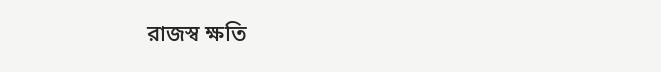রাজস্ব ক্ষতি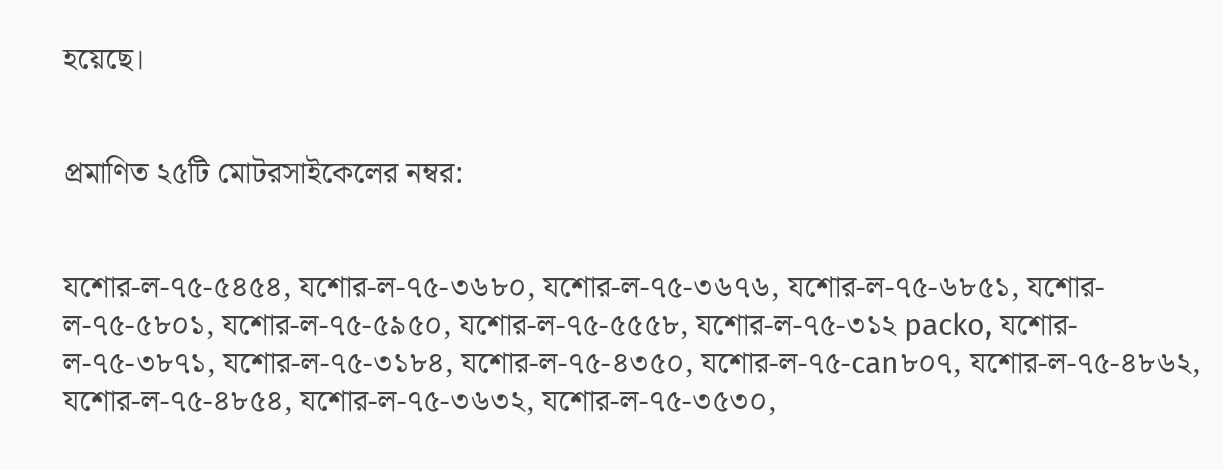হয়েছে।


প্রমাণিত ২৫টি মোটরসাইকেলের নম্বর:


যশোর-ল-৭৫-৫৪৫৪, যশোর-ল-৭৫-৩৬৮০, যশোর-ল-৭৫-৩৬৭৬, যশোর-ল-৭৫-৬৮৫১, যশোর-ল-৭৫-৫৮০১, যশোর-ল-৭৫-৫৯৫০, যশোর-ল-৭৫-৫৫৫৮, যশোর-ল-৭৫-৩১২ packo, যশোর-ল-৭৫-৩৮৭১, যশোর-ল-৭৫-৩১৮৪, যশোর-ল-৭৫-৪৩৫০, যশোর-ল-৭৫-can৮০৭, যশোর-ল-৭৫-৪৮৬২, যশোর-ল-৭৫-৪৮৫৪, যশোর-ল-৭৫-৩৬৩২, যশোর-ল-৭৫-৩৫৩০,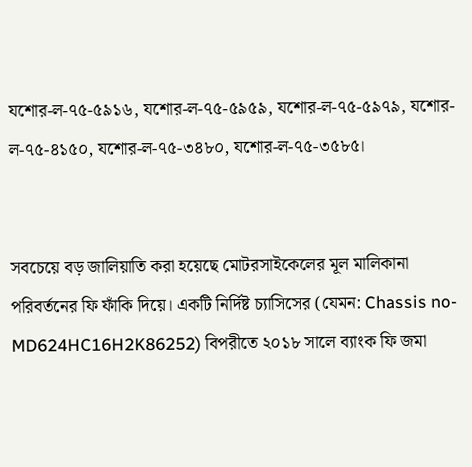যশোর-ল-৭৫-৫৯১৬, যশোর-ল-৭৫-৫৯৫৯, যশোর-ল-৭৫-৫৯৭৯, যশোর-ল-৭৫-৪১৫০, যশোর-ল-৭৫-৩৪৮০, যশোর-ল-৭৫-৩৫৮৫।


সবচেয়ে বড় জালিয়াতি করা হয়েছে মোটরসাইকেলের মূল মালিকানা পরিবর্তনের ফি ফাঁকি দিয়ে। একটি নির্দিষ্ট চ্যাসিসের (যেমন: Chassis no- MD624HC16H2K86252) বিপরীতে ২০১৮ সালে ব্যাংক ফি জমা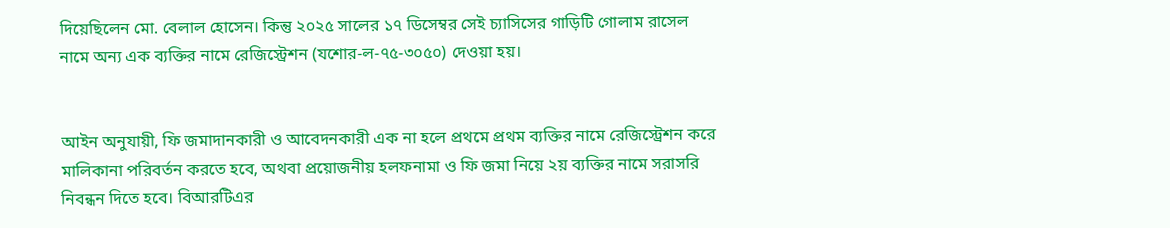দিয়েছিলেন মো. বেলাল হোসেন। কিন্তু ২০২৫ সালের ১৭ ডিসেম্বর সেই চ্যাসিসের গাড়িটি গোলাম রাসেল নামে অন্য এক ব্যক্তির নামে রেজিস্ট্রেশন (যশোর-ল-৭৫-৩০৫০) দেওয়া হয়।


আইন অনুযায়ী, ফি জমাদানকারী ও আবেদনকারী এক না হলে প্রথমে প্রথম ব্যক্তির নামে রেজিস্ট্রেশন করে মালিকানা পরিবর্তন করতে হবে, অথবা প্রয়োজনীয় হলফনামা ও ফি জমা নিয়ে ২য় ব্যক্তির নামে সরাসরি নিবন্ধন দিতে হবে। বিআরটিএর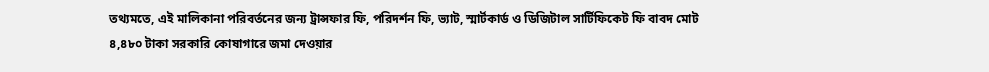তথ্যমতে, এই মালিকানা পরিবর্তনের জন্য ট্রান্সফার ফি, পরিদর্শন ফি, ভ্যাট, স্মার্টকার্ড ও ডিজিটাল সার্টিফিকেট ফি বাবদ মোট ৪,৪৮০ টাকা সরকারি কোষাগারে জমা দেওয়ার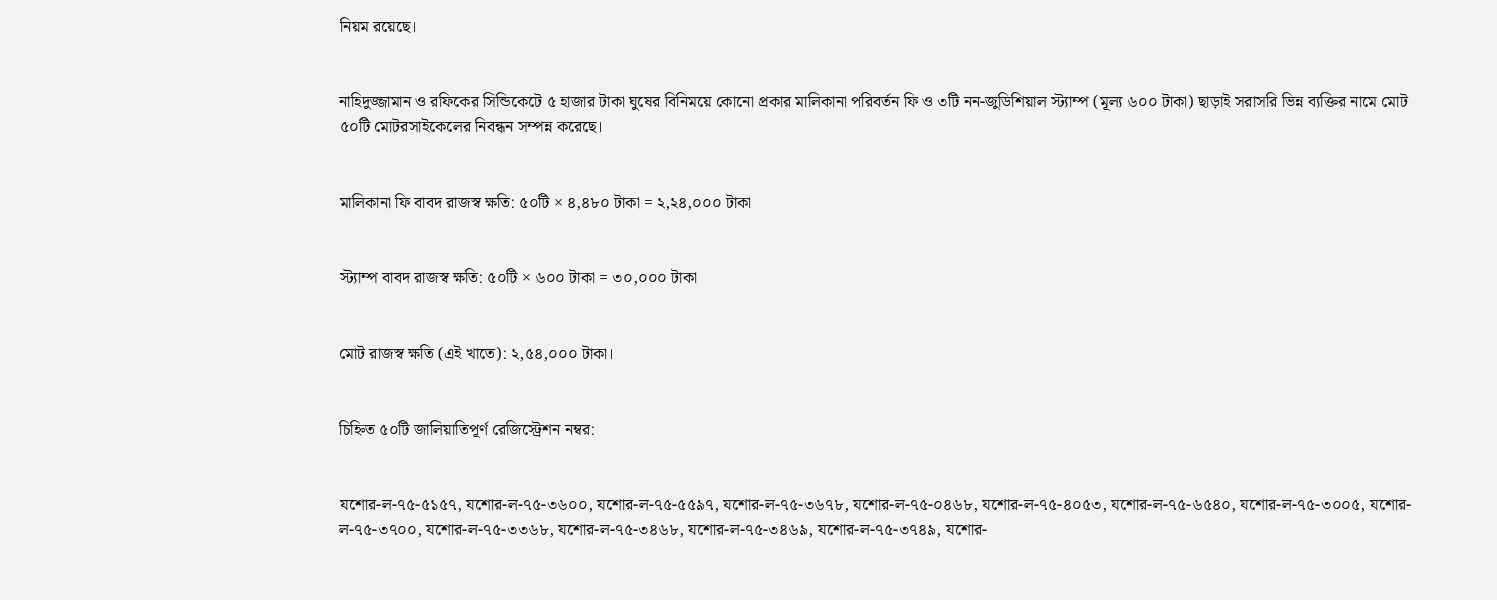নিয়ম রয়েছে।


নাহিদুজ্জামান ও রফিকের সিন্ডিকেটে ৫ হাজার টাকা ঘুষের বিনিময়ে কোনো প্রকার মালিকানা পরিবর্তন ফি ও ৩টি নন-জুডিশিয়াল স্ট্যাম্প (মূল্য ৬০০ টাকা) ছাড়াই সরাসরি ভিন্ন ব্যক্তির নামে মোট ৫০টি মোটরসাইকেলের নিবন্ধন সম্পন্ন করেছে।


মালিকানা ফি বাবদ রাজস্ব ক্ষতি: ৫০টি × ৪,৪৮০ টাকা = ২,২৪,০০০ টাকা


স্ট্যাম্প বাবদ রাজস্ব ক্ষতি: ৫০টি × ৬০০ টাকা = ৩০,০০০ টাকা


মোট রাজস্ব ক্ষতি (এই খাতে): ২,৫৪,০০০ টাকা।


চিহ্নিত ৫০টি জালিয়াতিপূর্ণ রেজিস্ট্রেশন নম্বর:


যশোর-ল-৭৫-৫১৫৭, যশোর-ল-৭৫-৩৬০০, যশোর-ল-৭৫-৫৫৯৭, যশোর-ল-৭৫-৩৬৭৮, যশোর-ল-৭৫-০৪৬৮, যশোর-ল-৭৫-৪০৫৩, যশোর-ল-৭৫-৬৫৪০, যশোর-ল-৭৫-৩০০৫, যশোর-ল-৭৫-৩৭০০, যশোর-ল-৭৫-৩৩৬৮, যশোর-ল-৭৫-৩৪৬৮, যশোর-ল-৭৫-৩৪৬৯, যশোর-ল-৭৫-৩৭৪৯, যশোর-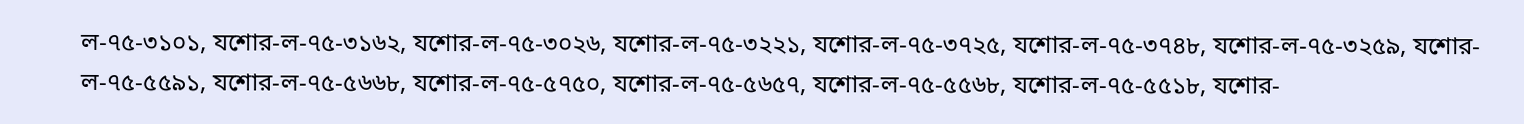ল-৭৫-৩১০১, যশোর-ল-৭৫-৩১৬২, যশোর-ল-৭৫-৩০২৬, যশোর-ল-৭৫-৩২২১, যশোর-ল-৭৫-৩৭২৫, যশোর-ল-৭৫-৩৭৪৮, যশোর-ল-৭৫-৩২৫৯, যশোর-ল-৭৫-৫৫৯১, যশোর-ল-৭৫-৫৬৬৮, যশোর-ল-৭৫-৫৭৫০, যশোর-ল-৭৫-৫৬৫৭, যশোর-ল-৭৫-৫৫৬৮, যশোর-ল-৭৫-৫৫১৮, যশোর-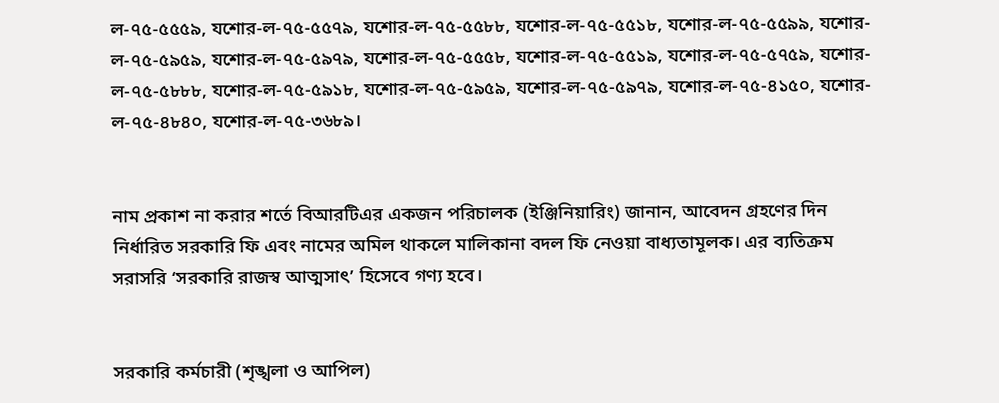ল-৭৫-৫৫৫৯, যশোর-ল-৭৫-৫৫৭৯, যশোর-ল-৭৫-৫৫৮৮, যশোর-ল-৭৫-৫৫১৮, যশোর-ল-৭৫-৫৫৯৯, যশোর-ল-৭৫-৫৯৫৯, যশোর-ল-৭৫-৫৯৭৯, যশোর-ল-৭৫-৫৫৫৮, যশোর-ল-৭৫-৫৫১৯, যশোর-ল-৭৫-৫৭৫৯, যশোর-ল-৭৫-৫৮৮৮, যশোর-ল-৭৫-৫৯১৮, যশোর-ল-৭৫-৫৯৫৯, যশোর-ল-৭৫-৫৯৭৯, যশোর-ল-৭৫-৪১৫০, যশোর-ল-৭৫-৪৮৪০, যশোর-ল-৭৫-৩৬৮৯।


নাম প্রকাশ না করার শর্তে বিআরটিএর একজন পরিচালক (ইঞ্জিনিয়ারিং) জানান, আবেদন গ্রহণের দিন নির্ধারিত সরকারি ফি এবং নামের অমিল থাকলে মালিকানা বদল ফি নেওয়া বাধ্যতামূলক। এর ব্যতিক্রম সরাসরি ‘সরকারি রাজস্ব আত্মসাৎ’ হিসেবে গণ্য হবে।


সরকারি কর্মচারী (শৃঙ্খলা ও আপিল)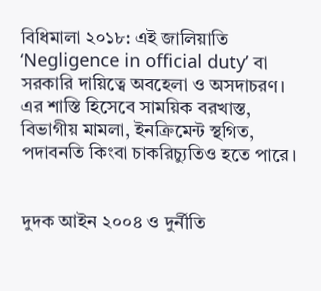বিধিমালা ২০১৮: এই জালিয়াতি ‘Negligence in official duty’ বা সরকারি দায়িত্বে অবহেলা ও অসদাচরণ। এর শাস্তি হিসেবে সাময়িক বরখাস্ত, বিভাগীয় মামলা, ইনক্রিমেন্ট স্থগিত, পদাবনতি কিংবা চাকরিচ্যুতিও হতে পারে।


দুদক আইন ২০০৪ ও দুর্নীতি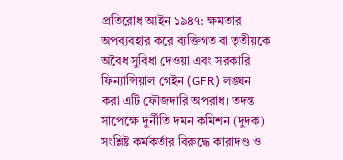প্রতিরোধ আইন ১৯৪৭: ক্ষমতার অপব্যবহার করে ব্যক্তিগত বা তৃতীয়কে অবৈধ সুবিধা দেওয়া এবং সরকারি ফিন্যান্সিয়াল গেইন (GFR) লঙ্ঘন করা এটি ফৌজদারি অপরাধ। তদন্ত সাপেক্ষে দুর্নীতি দমন কমিশন (দুদক) সংশ্লিষ্ট কর্মকর্তার বিরুদ্ধে কারাদণ্ড ও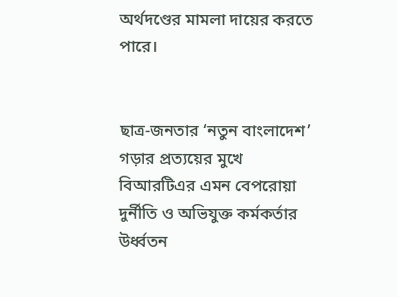অর্থদণ্ডের মামলা দায়ের করতে পারে।


ছাত্র-জনতার ‘নতুন বাংলাদেশ’ গড়ার প্রত্যয়ের মুখে বিআরটিএর এমন বেপরোয়া দুর্নীতি ও অভিযুক্ত কর্মকর্তার উর্ধ্বতন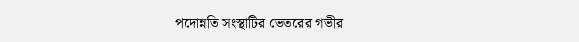পদোন্নতি সংস্থাটির ভেতরের গভীর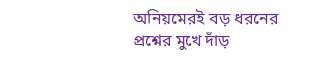অনিয়মেরই বড় ধরনের প্রশ্নের মুখে দাঁড়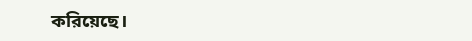করিয়েছে।